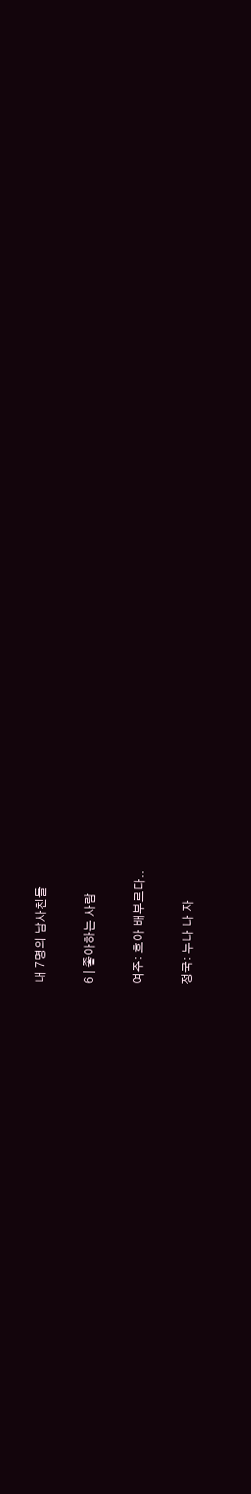내 7명의 남사친들

6 | 좋아하는 사람

여주: 흐아 배부르다..

정국: 누나 나 자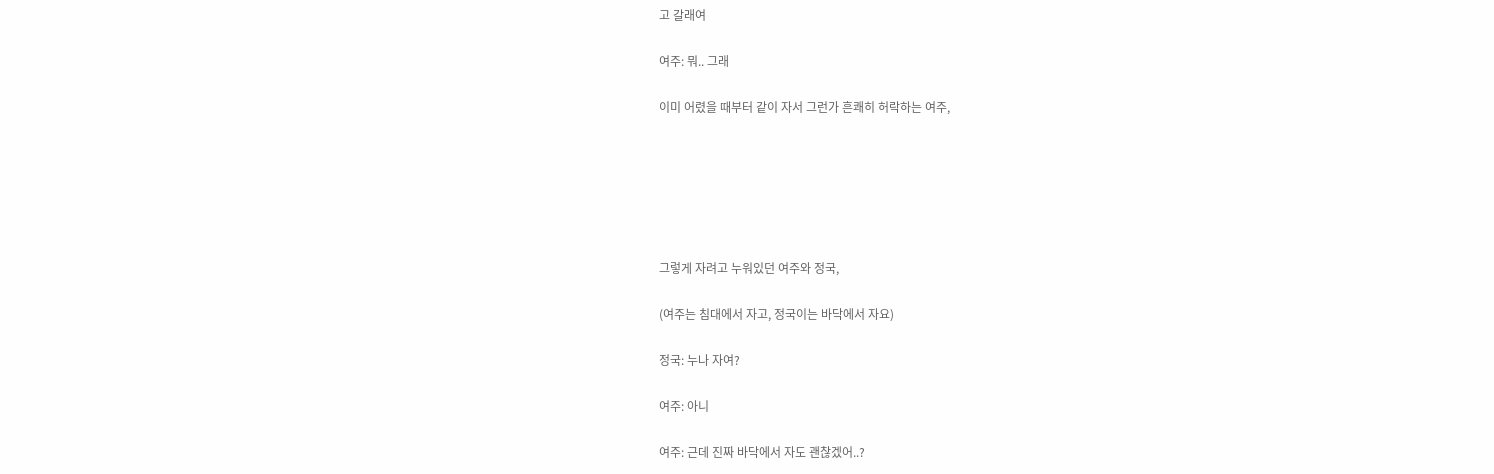고 갈래여

여주: 뭐.. 그래

이미 어렸을 때부터 같이 자서 그런가 흔쾌히 허락하는 여주,






그렇게 자려고 누워있던 여주와 정국,

(여주는 침대에서 자고, 정국이는 바닥에서 자요)

정국: 누나 자여?

여주: 아니

여주: 근데 진짜 바닥에서 자도 괜찮겠어..?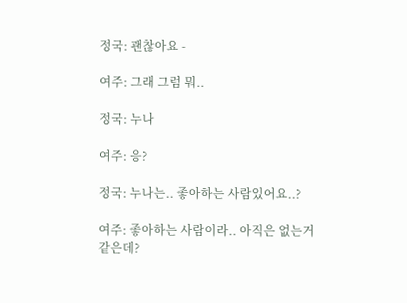정국: 괜찮아요 -

여주: 그래 그럼 뭐..

정국: 누나

여주: 응?

정국: 누나는.. 좋아하는 사람있어요..?

여주: 좋아하는 사람이라.. 아직은 없는거 같은데?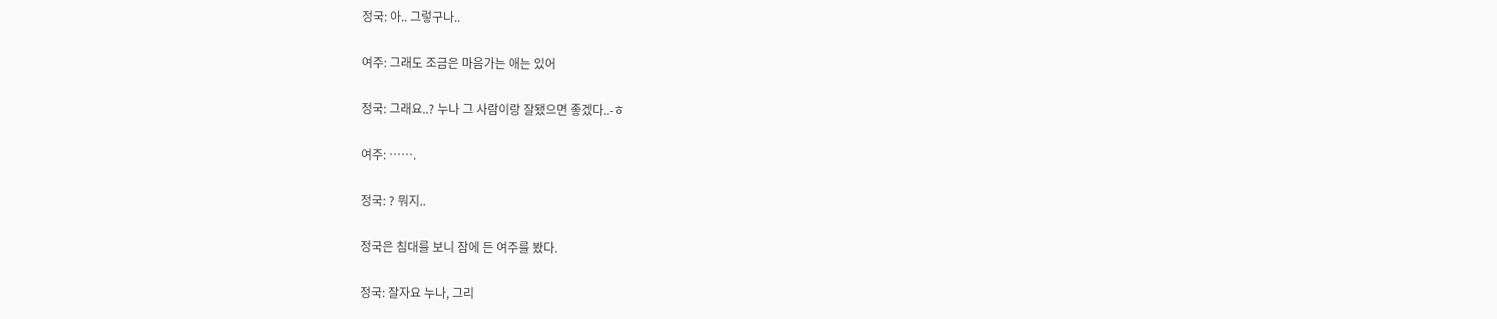정국: 아.. 그렇구나..

여주: 그래도 조금은 마음가는 애는 있어

정국: 그래요..? 누나 그 사람이랑 잘됐으면 좋겠다..-ㅎ

여주: …….

정국: ? 뭐지..

정국은 침대를 보니 잠에 든 여주를 봤다.

정국: 잘자요 누나, 그리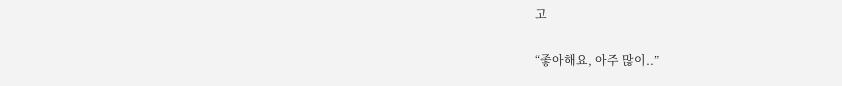고

“좋아해요, 아주 많이..”